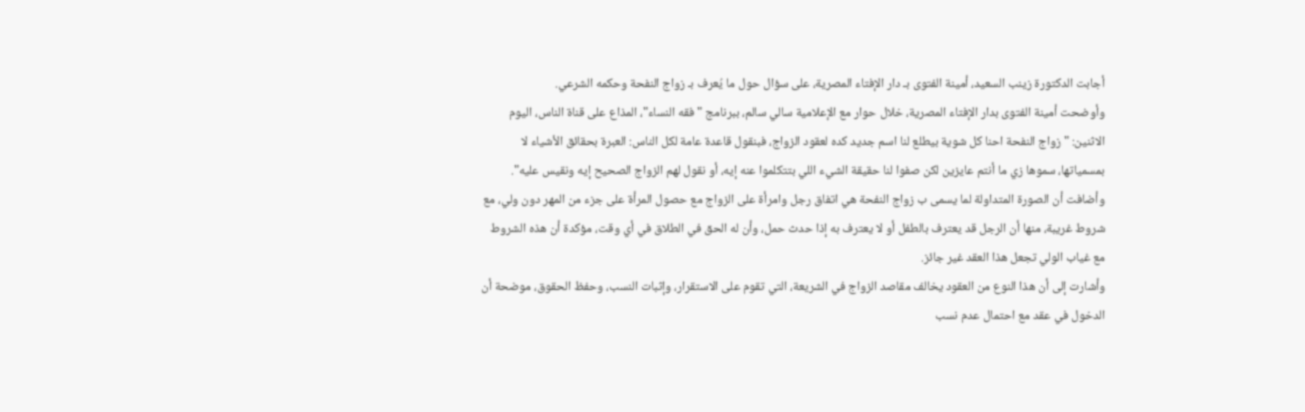أجابت الدكتورة زينب السعيد، أمينة الفتوى بـ دار الإفتاء المصرية، على سؤال حول ما يُعرف بـ زواج النفحة وحكمه الشرعي.
وأوضحت أمينة الفتوى بدار الإفتاء المصرية، خلال حوار مع الإعلامية سالي سالم، ببرنامج "فقه النساء"، المذاع على قناة الناس، اليوم الاثنين: " زواج النفحة احنا كل شوية بيطلع لنا اسم جديد كده لعقود الزواج، فبنقول قاعدة عامة لكل الناس: العبرة بحقائق الأشياء لا بمسمياتها، سموها زي ما أنتم عايزين لكن صفوا لنا حقيقة الشيء اللي بتتكلموا عنه إيه، أو نقول لهم الزواج الصحيح إيه ونقيس عليه".
وأضافت أن الصورة المتداولة لما يسمى ب زواج النفحة هي اتفاق رجل وامرأة على الزواج مع حصول المرأة على جزء من المهر دون ولي، مع شروط غريبة، منها أن الرجل قد يعترف بالطفل أو لا يعترف به إذا حدث حمل، وأن له الحق في الطلاق في أي وقت، مؤكدة أن هذه الشروط مع غياب الولي تجعل هذا العقد غير جائز.
وأشارت إلى أن هذا النوع من العقود يخالف مقاصد الزواج في الشريعة، التي تقوم على الاستقرار، وإثبات النسب، وحفظ الحقوق، موضحة أن الدخول في عقد مع احتمال عدم نسب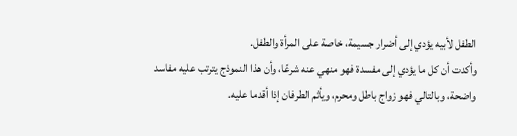الطفل لأبيه يؤدي إلى أضرار جسيمة، خاصة على المرأة والطفل.
وأكدت أن كل ما يؤدي إلى مفسدة فهو منهي عنه شرعًا، وأن هذا النموذج يترتب عليه مفاسد واضحة، وبالتالي فهو زواج باطل ومحرم، ويأثم الطرفان إذا أقدما عليه.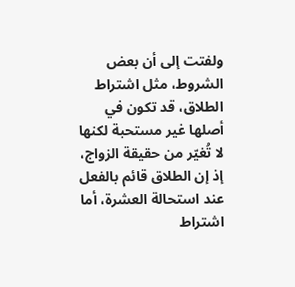ولفتت إلى أن بعض الشروط، مثل اشتراط الطلاق، قد تكون في أصلها غير مستحبة لكنها لا تُغيّر من حقيقة الزواج، إذ إن الطلاق قائم بالفعل عند استحالة العشرة، أما اشتراط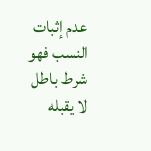عدم إثبات النسب فهو شرط باطل لا يقبله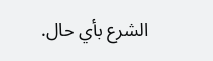الشرع بأي حال.